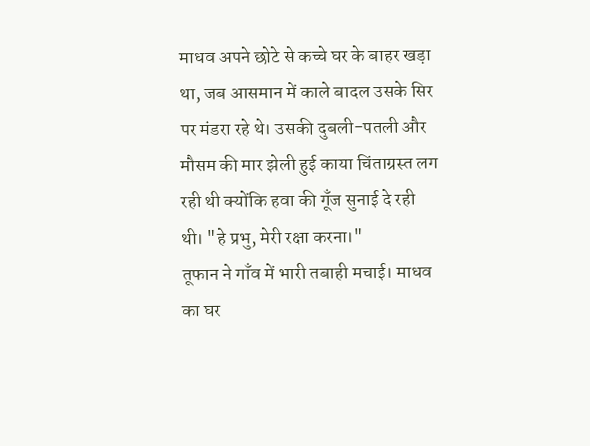माधव अपने छोटे से कच्चे घर के बाहर खड़ा था, जब आसमान में काले बादल उसके सिर पर मंडरा रहे थे। उसकी दुबली-पतली और मौसम की मार झेली हुई काया चिंताग्रस्त लग रही थी क्योंकि हवा की गूँज सुनाई दे रही थी। "हे प्रभु, मेरी रक्षा करना।"
तूफान ने गाँव में भारी तबाही मचाई। माधव का घर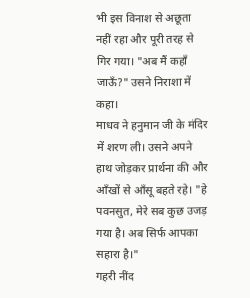भी इस विनाश से अछूता नहीं रहा और पूरी तरह से गिर गया। "अब मैं कहाँ जाऊँ?" उसने निराशा में कहा।
माधव ने हनुमान जी के मंदिर में शरण ली। उसने अपने हाथ जोड़कर प्रार्थना की और आँखों से आँसू बहते रहे। "हे पवनसुत, मेरे सब कुछ उजड़ गया है। अब सिर्फ आपका सहारा है।"
गहरी नींद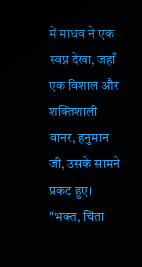में माधव ने एक स्वप्न देखा, जहाँ एक विशाल और शक्तिशाली वानर, हनुमान जी, उसके सामने प्रकट हुए। "भक्त, चिंता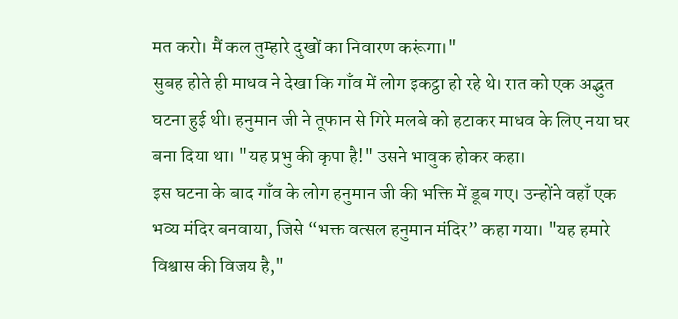मत करो। मैं कल तुम्हारे दुखों का निवारण करूंगा।"
सुबह होते ही माधव ने देखा कि गाँव में लोग इकट्ठा हो रहे थे। रात को एक अद्भुत घटना हुई थी। हनुमान जी ने तूफान से गिरे मलबे को हटाकर माधव के लिए नया घर बना दिया था। "यह प्रभु की कृपा है!" उसने भावुक होकर कहा।
इस घटना के बाद गाँव के लोग हनुमान जी की भक्ति में डूब गए। उन्होंने वहाँ एक भव्य मंदिर बनवाया, जिसे “भक्त वत्सल हनुमान मंदिर” कहा गया। "यह हमारे विश्वास की विजय है,"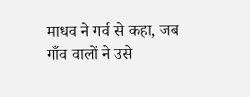माधव ने गर्व से कहा, जब गाँव वालों ने उसे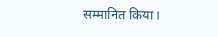सम्मानित किया।